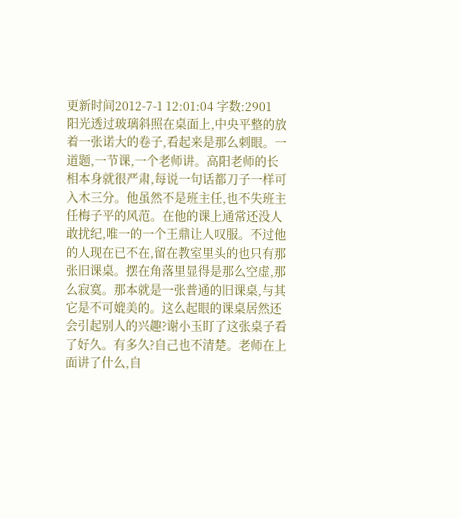更新时间2012-7-1 12:01:04 字数:2901
阳光透过玻璃斜照在桌面上,中央平整的放着一张诺大的卷子,看起来是那么刺眼。一道题,一节课,一个老师讲。高阳老师的长相本身就很严肃,每说一句话都刀子一样可入木三分。他虽然不是班主任,也不失班主任梅子平的风范。在他的课上通常还没人敢扰纪,唯一的一个王鼎让人叹服。不过他的人现在已不在,留在教室里头的也只有那张旧课桌。摆在角落里显得是那么空虚,那么寂寞。那本就是一张普通的旧课桌,与其它是不可媲美的。这么起眼的课桌居然还会引起别人的兴趣?谢小玉盯了这张桌子看了好久。有多久?自己也不清楚。老师在上面讲了什么,自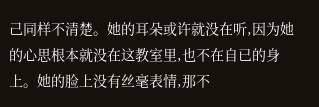己同样不清楚。她的耳朵或许就没在听,因为她的心思根本就没在这教室里,也不在自已的身上。她的脸上没有丝毫表情,那不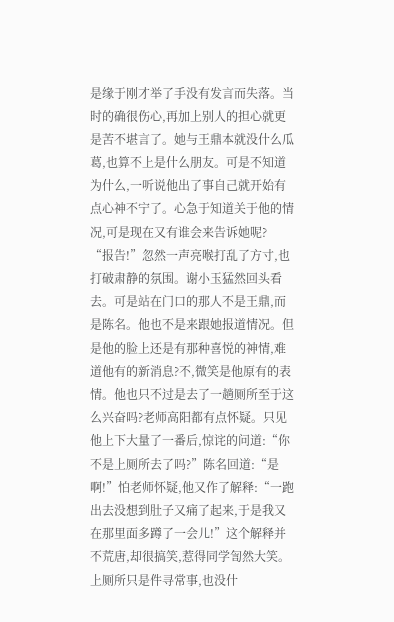是缘于刚才举了手没有发言而失落。当时的确很伤心,再加上别人的担心就更是苦不堪言了。她与王鼎本就没什么瓜葛,也算不上是什么朋友。可是不知道为什么,一听说他出了事自己就开始有点心神不宁了。心急于知道关于他的情况,可是现在又有谁会来告诉她呢?
“报告!”忽然一声亮喉打乱了方寸,也打破肃静的氛围。谢小玉猛然回头看去。可是站在门口的那人不是王鼎,而是陈名。他也不是来跟她报道情况。但是他的脸上还是有那种喜悦的神情,难道他有的新消息?不,微笑是他原有的表情。他也只不过是去了一趟厕所至于这么兴奋吗?老师高阳都有点怀疑。只见他上下大量了一番后,惊诧的问道:“你不是上厕所去了吗?”陈名回道:“是啊!”怕老师怀疑,他又作了解释:“一跑出去没想到肚子又痛了起来,于是我又在那里面多蹲了一会儿!”这个解释并不荒唐,却很搞笑,惹得同学訇然大笑。上厕所只是件寻常事,也没什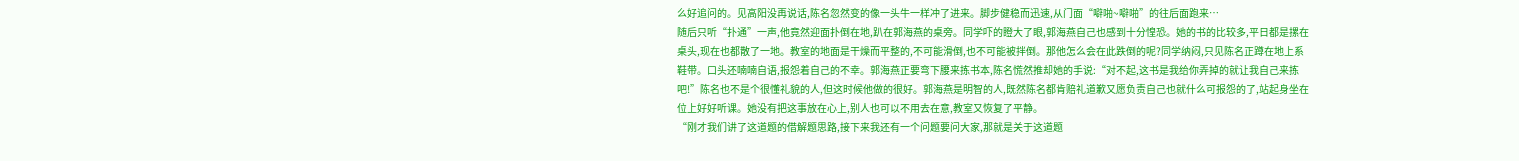么好追问的。见高阳没再说话,陈名忽然变的像一头牛一样冲了进来。脚步健稳而迅速,从门面“噼啪~噼啪”的往后面跑来…
随后只听“扑通”一声,他竟然迎面扑倒在地,趴在郭海燕的桌旁。同学吓的瞪大了眼,郭海燕自己也感到十分惶恐。她的书的比较多,平日都是摞在桌头,现在也都散了一地。教室的地面是干燥而平整的,不可能滑倒,也不可能被拌倒。那他怎么会在此跌倒的呢?同学纳闷,只见陈名正蹲在地上系鞋带。口头还喃喃自语,报怨着自己的不幸。郭海燕正要弯下腰来拣书本,陈名慌然推却她的手说:“对不起,这书是我给你弄掉的就让我自己来拣吧!”陈名也不是个很懂礼貌的人,但这时候他做的很好。郭海燕是明智的人,既然陈名都肯赔礼道歉又愿负责自己也就什么可报怨的了,站起身坐在位上好好听课。她没有把这事放在心上,别人也可以不用去在意,教室又恢复了平静。
“刚才我们讲了这道题的借解题思路,接下来我还有一个问题要问大家,那就是关于这道题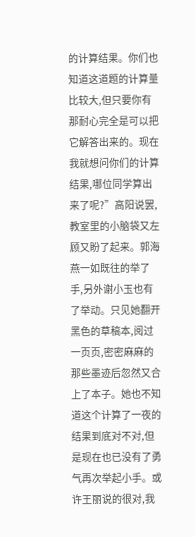的计算结果。你们也知道这道题的计算量比较大,但只要你有那耐心完全是可以把它解答出来的。现在我就想问你们的计算结果,哪位同学算出来了呢?”高阳说罢,教室里的小脑袋又左顾又盼了起来。郭海燕一如既往的举了手,另外谢小玉也有了举动。只见她翻开黑色的草稿本,阅过一页页,密密麻麻的那些墨迹后忽然又合上了本子。她也不知道这个计算了一夜的结果到底对不对,但是现在也已没有了勇气再次举起小手。或许王丽说的很对,我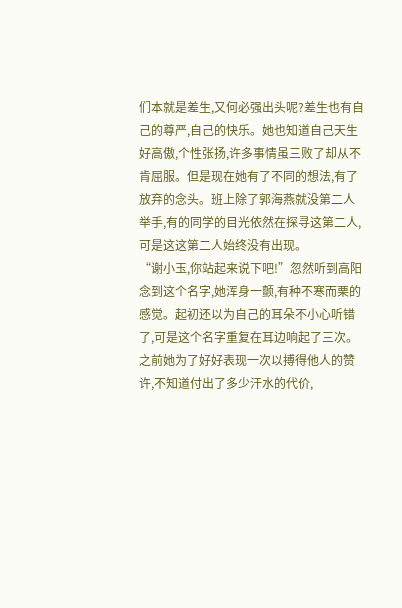们本就是差生,又何必强出头呢?差生也有自己的尊严,自己的快乐。她也知道自己天生好高傲,个性张扬,许多事情虽三败了却从不肯屈服。但是现在她有了不同的想法,有了放弃的念头。班上除了郭海燕就没第二人举手,有的同学的目光依然在探寻这第二人,可是这这第二人始终没有出现。
“谢小玉,你站起来说下吧!”忽然听到高阳念到这个名字,她浑身一颤,有种不寒而栗的感觉。起初还以为自己的耳朵不小心听错了,可是这个名字重复在耳边响起了三次。之前她为了好好表现一次以搏得他人的赞许,不知道付出了多少汗水的代价,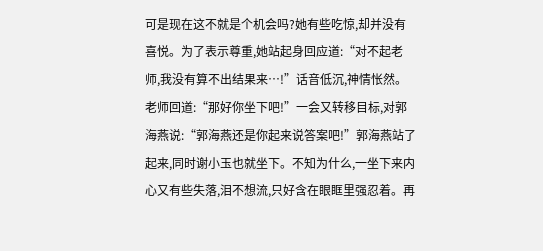可是现在这不就是个机会吗?她有些吃惊,却并没有喜悦。为了表示尊重,她站起身回应道:“对不起老师,我没有算不出结果来…!”话音低沉,神情怅然。老师回道:“那好你坐下吧!”一会又转移目标,对郭海燕说:“郭海燕还是你起来说答案吧!”郭海燕站了起来,同时谢小玉也就坐下。不知为什么,一坐下来内心又有些失落,泪不想流,只好含在眼眶里强忍着。再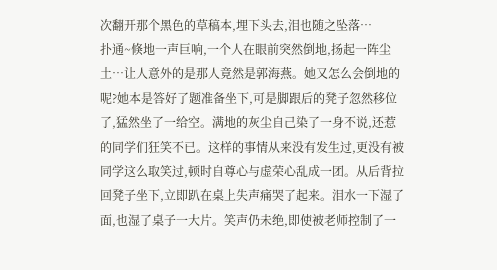次翻开那个黑色的草稿本,埋下头去,泪也随之坠落…
扑通~倏地一声巨响,一个人在眼前突然倒地,扬起一阵尘土…让人意外的是那人竟然是郭海燕。她又怎么会倒地的呢?她本是答好了题准备坐下,可是脚跟后的凳子忽然移位了,猛然坐了一给空。满地的灰尘自己染了一身不说,还惹的同学们狂笑不已。这样的事情从来没有发生过,更没有被同学这么取笑过,顿时自尊心与虚荣心乱成一团。从后背拉回凳子坐下,立即趴在桌上失声痛哭了起来。泪水一下湿了面,也湿了桌子一大片。笑声仍未绝,即使被老师控制了一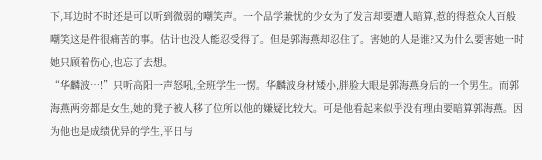下,耳边时不时还是可以听到微弱的嘲笑声。一个品学兼忧的少女为了发言却要遭人暗算,惹的得惹众人百般嘲笑这是件很痛苦的事。估计也没人能忍受得了。但是郭海燕却忍住了。害她的人是谁?又为什么要害她一时她只顾着伤心,也忘了去想。
“华麟波…!”只听高阳一声怒吼,全班学生一愣。华麟波身材矮小,胖脸大眼是郭海燕身后的一个男生。而郭海燕两旁都是女生,她的凳子被人移了位所以他的嫌疑比较大。可是他看起来似乎没有理由要暗算郭海燕。因为他也是成绩优异的学生,平日与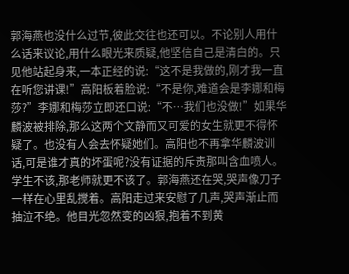郭海燕也没什么过节,彼此交往也还可以。不论别人用什么话来议论,用什么眼光来质疑,他坚信自己是清白的。只见他站起身来,一本正经的说:“这不是我做的,刚才我一直在听您讲课!”高阳板着脸说:“不是你,难道会是李娜和梅莎?”李娜和梅莎立即还口说:“不…我们也没做!”如果华麟波被排除,那么这两个文静而又可爱的女生就更不得怀疑了。也没有人会去怀疑她们。高阳也不再拿华麟波训话,可是谁才真的坏蛋呢?没有证据的斥责那叫含血喷人。学生不该,那老师就更不该了。郭海燕还在哭,哭声像刀子一样在心里乱搅着。高阳走过来安慰了几声,哭声渐止而抽泣不绝。他目光忽然变的凶狠,抱着不到黄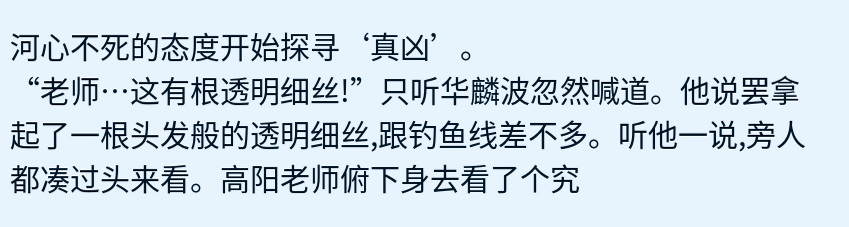河心不死的态度开始探寻‘真凶’。
“老师…这有根透明细丝!”只听华麟波忽然喊道。他说罢拿起了一根头发般的透明细丝,跟钓鱼线差不多。听他一说,旁人都凑过头来看。高阳老师俯下身去看了个究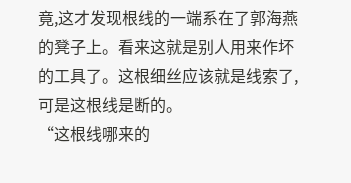竟,这才发现根线的一端系在了郭海燕的凳子上。看来这就是别人用来作坏的工具了。这根细丝应该就是线索了,可是这根线是断的。
“这根线哪来的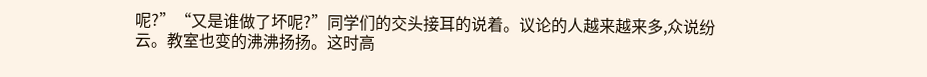呢?”“又是谁做了坏呢?”同学们的交头接耳的说着。议论的人越来越来多,众说纷云。教室也变的沸沸扬扬。这时高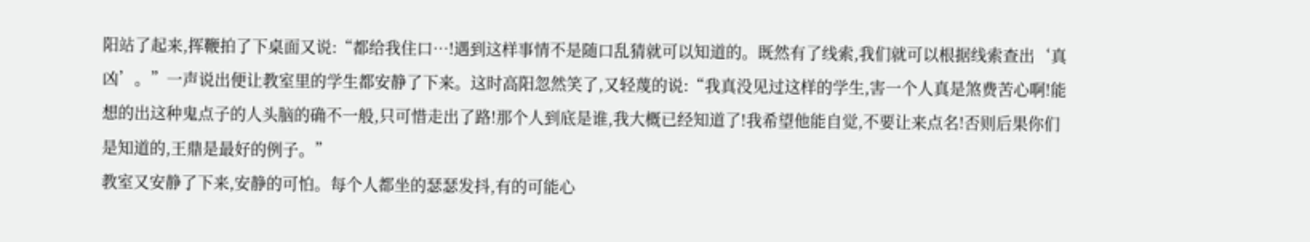阳站了起来,挥鞭拍了下桌面又说:“都给我住口…!遇到这样事情不是随口乱猜就可以知道的。既然有了线索,我们就可以根据线索查出‘真凶’。”一声说出便让教室里的学生都安静了下来。这时高阳忽然笑了,又轻蔑的说:“我真没见过这样的学生,害一个人真是煞费苦心啊!能想的出这种鬼点子的人头脑的确不一般,只可惜走出了路!那个人到底是谁,我大概已经知道了!我希望他能自觉,不要让来点名!否则后果你们是知道的,王鼎是最好的例子。”
教室又安静了下来,安静的可怕。每个人都坐的瑟瑟发抖,有的可能心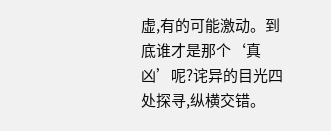虚,有的可能激动。到底谁才是那个‘真凶’呢?诧异的目光四处探寻,纵横交错。